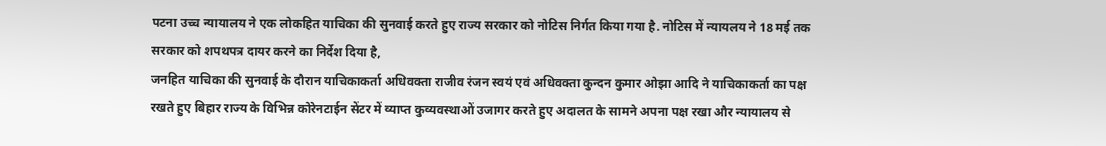पटना उच्च न्यायालय ने एक लोकहित याचिका की सुनवाई करते हुए राज्य सरकार को नोटिस निर्गत किया गया है. नोटिस में न्यायलय ने 18 मई तक सरकार को शपथपत्र दायर करने का निर्देश दिया है,
जनहित याचिका की सुनवाई के दौरान याचिकाकर्ता अधिवक्ता राजीव रंजन स्वयं एवं अधिवक्ता कुन्दन कुमार ओझा आदि ने याचिकाकर्ता का पक्ष रखते हुए बिहार राज्य के विभिन्न कोरेनटाईन सेंटर में व्याप्त कुव्यवस्थाओं उजागर करते हुए अदालत के सामने अपना पक्ष रखा और न्यायालय से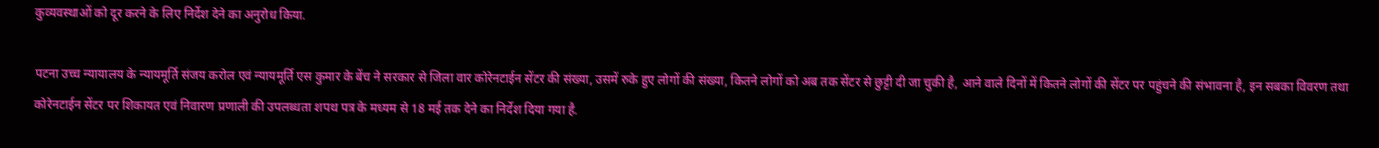कुव्यवस्थाओं को दूर करने के लिए निर्देश देने का अनुरोध किया.

पटना उच्च न्यायालय के न्यायमूर्ति संजय करोल एवं न्यायमूर्ति एस कुमार के बेंच ने सरकार से जिला वार कोरेनटाईन सेंटर की संख्या, उसमें रुके हुए लोगों की संख्या, कितने लोगों को अब तक सेंटर से छुट्टी दी जा चुकी है, आने वाले दिनों में कितने लोगों की सेंटर पर पहुंचने की संभावना है, इन सबका विवरण तथा कोरेनटाईन सेंटर पर शिकायत एवं निवारण प्रणाली की उपलब्धता शपथ पत्र के मध्यम से 18 मई तक देने का निर्देश दिया गया है.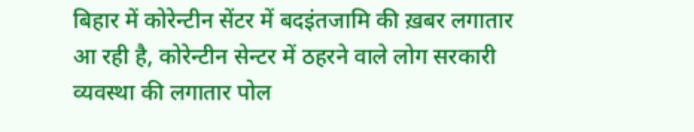बिहार में कोरेन्टीन सेंटर में बदइंतजामि की ख़बर लगातार आ रही है, कोरेन्टीन सेन्टर में ठहरने वाले लोग सरकारी व्यवस्था की लगातार पोल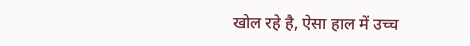खोल रहे है, ऐसा हाल में उच्च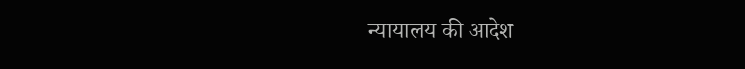न्यायालय की आदेश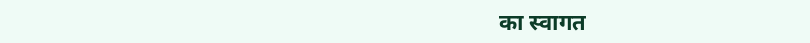का स्वागत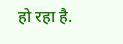हो रहा है.